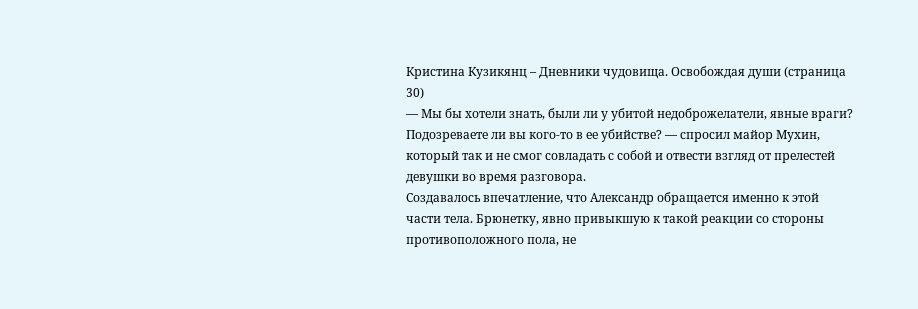Кристина Кузикянц – Дневники чудовища. Освобождая души (страница 30)
— Мы бы хотели знать, были ли у убитой недоброжелатели, явные враги? Подозреваете ли вы кого-то в ее убийстве? — спросил майор Мухин, который так и не смог совладать с собой и отвести взгляд от прелестей девушки во время разговора.
Создавалось впечатление, что Александр обращается именно к этой части тела. Брюнетку, явно привыкшую к такой реакции со стороны противоположного пола, не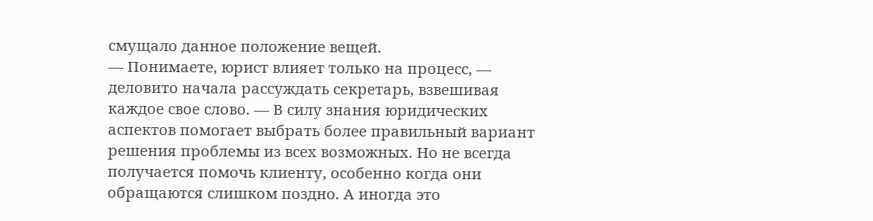смущало данное положение вещей.
— Понимаете, юрист влияет только на процесс, — деловито начала рассуждать секретарь, взвешивая каждое свое слово. — В силу знания юридических аспектов помогает выбрать более правильный вариант решения проблемы из всех возможных. Но не всегда получается помочь клиенту, особенно когда они обращаются слишком поздно. А иногда это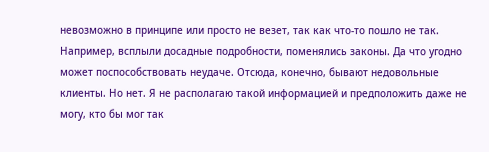невозможно в принципе или просто не везет, так как что-то пошло не так. Например, всплыли досадные подробности, поменялись законы. Да что угодно может поспособствовать неудаче. Отсюда, конечно, бывают недовольные клиенты. Но нет. Я не располагаю такой информацией и предположить даже не могу, кто бы мог так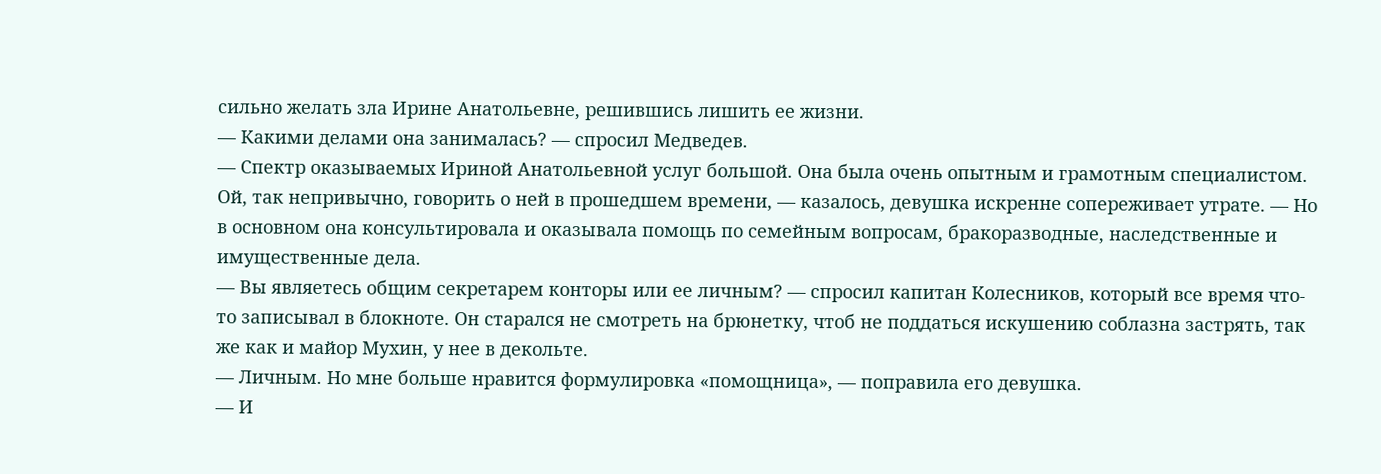сильно желать зла Ирине Анатольевне, решившись лишить ее жизни.
— Какими делами она занималась? — спросил Медведев.
— Спектр оказываемых Ириной Анатольевной услуг большой. Она была очень опытным и грамотным специалистом. Ой, так непривычно, говорить о ней в прошедшем времени, — казалось, девушка искренне сопереживает утрате. — Но в основном она консультировала и оказывала помощь по семейным вопросам, бракоразводные, наследственные и имущественные дела.
— Вы являетесь общим секретарем конторы или ее личным? — спросил капитан Колесников, который все время что-то записывал в блокноте. Он старался не смотреть на брюнетку, чтоб не поддаться искушению соблазна застрять, так же как и майор Мухин, у нее в декольте.
— Личным. Но мне больше нравится формулировка «помощница», — поправила его девушка.
— И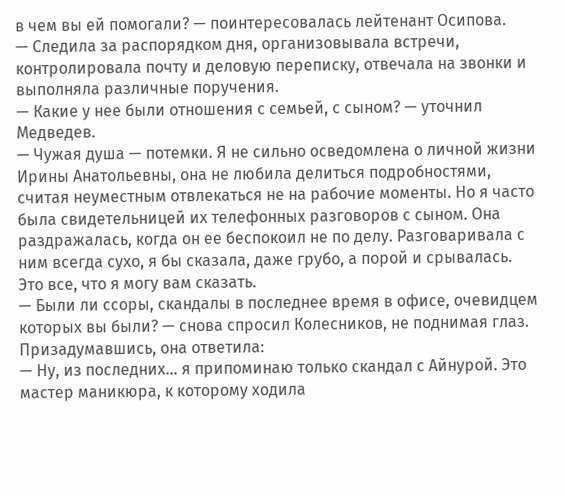в чем вы ей помогали? — поинтересовалась лейтенант Осипова.
— Следила за распорядком дня, организовывала встречи, контролировала почту и деловую переписку, отвечала на звонки и выполняла различные поручения.
— Какие у нее были отношения с семьей, с сыном? — уточнил Медведев.
— Чужая душа — потемки. Я не сильно осведомлена о личной жизни Ирины Анатольевны, она не любила делиться подробностями, считая неуместным отвлекаться не на рабочие моменты. Но я часто была свидетельницей их телефонных разговоров с сыном. Она раздражалась, когда он ее беспокоил не по делу. Разговаривала с ним всегда сухо, я бы сказала, даже грубо, а порой и срывалась. Это все, что я могу вам сказать.
— Были ли ссоры, скандалы в последнее время в офисе, очевидцем которых вы были? — снова спросил Колесников, не поднимая глаз.
Призадумавшись, она ответила:
— Ну, из последних… я припоминаю только скандал с Айнурой. Это мастер маникюра, к которому ходила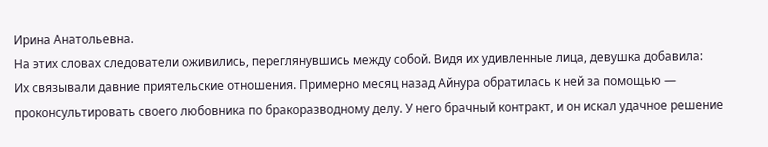Ирина Анатольевна.
На этих словах следователи оживились, переглянувшись между собой. Видя их удивленные лица, девушка добавила:
Их связывали давние приятельские отношения. Примерно месяц назад Айнура обратилась к ней за помощью — проконсультировать своего любовника по бракоразводному делу. У него брачный контракт, и он искал удачное решение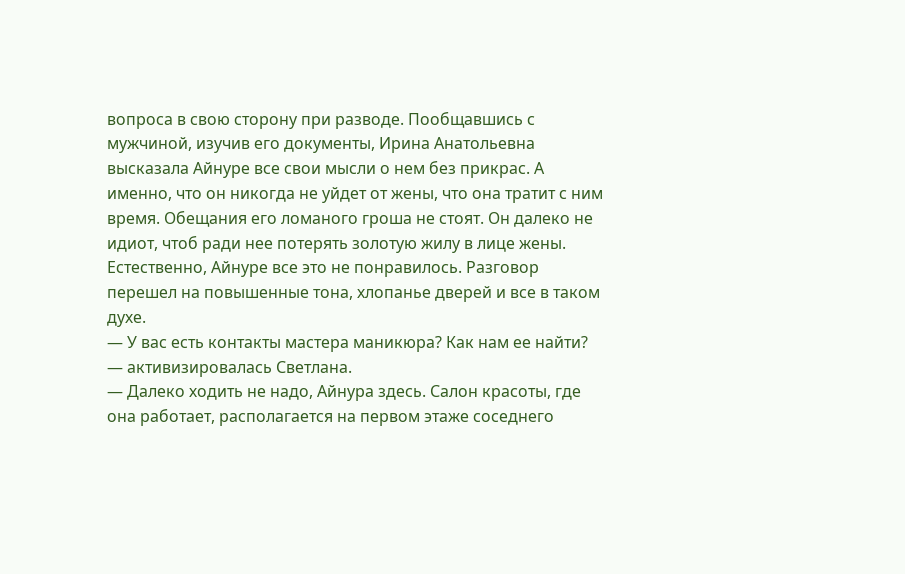вопроса в свою сторону при разводе. Пообщавшись с мужчиной, изучив его документы, Ирина Анатольевна высказала Айнуре все свои мысли о нем без прикрас. А именно, что он никогда не уйдет от жены, что она тратит с ним время. Обещания его ломаного гроша не стоят. Он далеко не идиот, чтоб ради нее потерять золотую жилу в лице жены. Естественно, Айнуре все это не понравилось. Разговор перешел на повышенные тона, хлопанье дверей и все в таком духе.
— У вас есть контакты мастера маникюра? Как нам ее найти? — активизировалась Светлана.
— Далеко ходить не надо, Айнура здесь. Салон красоты, где она работает, располагается на первом этаже соседнего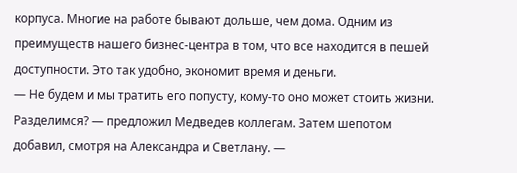корпуса. Многие на работе бывают дольше, чем дома. Одним из преимуществ нашего бизнес-центра в том, что все находится в пешей доступности. Это так удобно, экономит время и деньги.
— Не будем и мы тратить его попусту, кому-то оно может стоить жизни. Разделимся? — предложил Медведев коллегам. Затем шепотом добавил, смотря на Александра и Светлану. —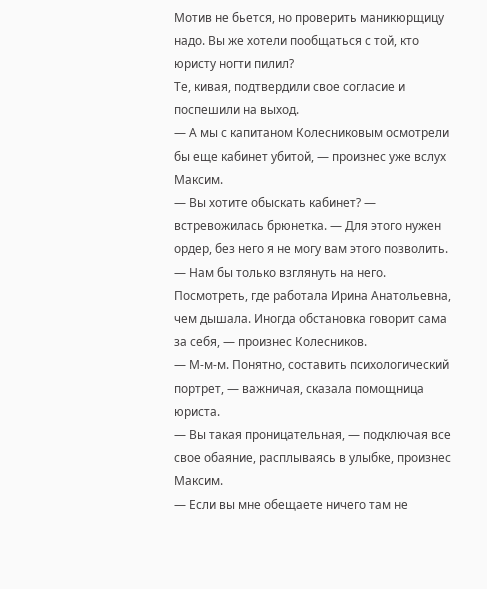Мотив не бьется, но проверить маникюрщицу надо. Вы же хотели пообщаться с той, кто юристу ногти пилил?
Те, кивая, подтвердили свое согласие и поспешили на выход.
— А мы с капитаном Колесниковым осмотрели бы еще кабинет убитой, — произнес уже вслух Максим.
— Вы хотите обыскать кабинет? — встревожилась брюнетка. — Для этого нужен ордер, без него я не могу вам этого позволить.
— Нам бы только взглянуть на него. Посмотреть, где работала Ирина Анатольевна, чем дышала. Иногда обстановка говорит сама за себя, — произнес Колесников.
— М-м-м. Понятно, составить психологический портрет, — важничая, сказала помощница юриста.
— Вы такая проницательная, — подключая все свое обаяние, расплываясь в улыбке, произнес Максим.
— Если вы мне обещаете ничего там не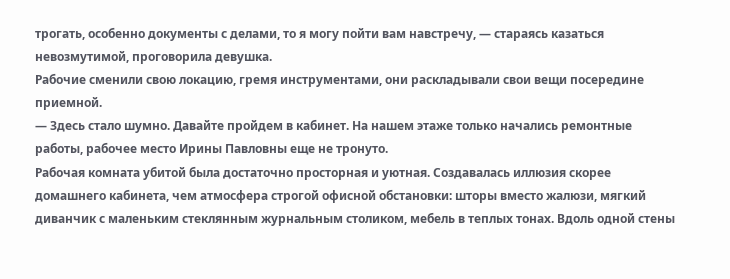трогать, особенно документы с делами, то я могу пойти вам навстречу, — стараясь казаться невозмутимой, проговорила девушка.
Рабочие сменили свою локацию, гремя инструментами, они раскладывали свои вещи посередине приемной.
— Здесь стало шумно. Давайте пройдем в кабинет. На нашем этаже только начались ремонтные работы, рабочее место Ирины Павловны еще не тронуто.
Рабочая комната убитой была достаточно просторная и уютная. Создавалась иллюзия скорее домашнего кабинета, чем атмосфера строгой офисной обстановки: шторы вместо жалюзи, мягкий диванчик с маленьким стеклянным журнальным столиком, мебель в теплых тонах. Вдоль одной стены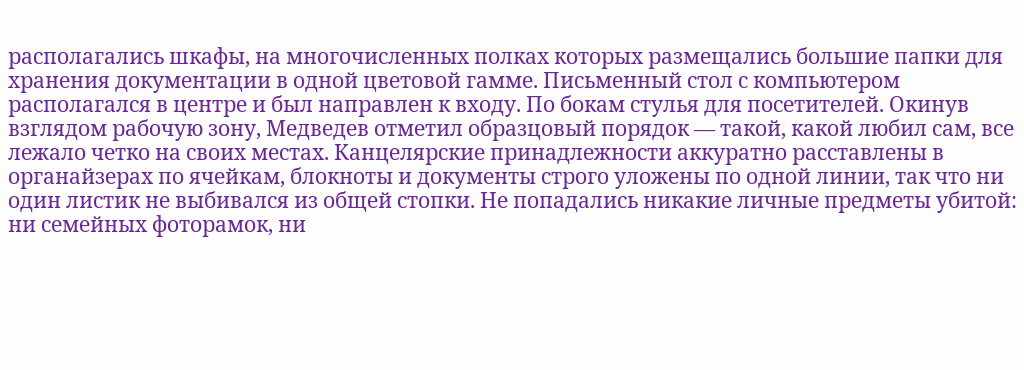располагались шкафы, на многочисленных полках которых размещались большие папки для хранения документации в одной цветовой гамме. Письменный стол с компьютером располагался в центре и был направлен к входу. По бокам стулья для посетителей. Окинув взглядом рабочую зону, Медведев отметил образцовый порядок — такой, какой любил сам, все лежало четко на своих местах. Канцелярские принадлежности аккуратно расставлены в органайзерах по ячейкам, блокноты и документы строго уложены по одной линии, так что ни один листик не выбивался из общей стопки. Не попадались никакие личные предметы убитой: ни семейных фоторамок, ни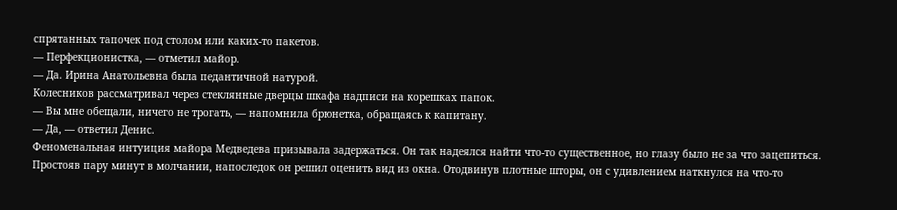спрятанных тапочек под столом или каких-то пакетов.
— Перфекционистка, — отметил майор.
— Да. Ирина Анатольевна была педантичной натурой.
Колесников рассматривал через стеклянные дверцы шкафа надписи на корешках папок.
— Вы мне обещали, ничего не трогать, — напомнила брюнетка, обращаясь к капитану.
— Да, — ответил Денис.
Феноменальная интуиция майора Медведева призывала задержаться. Он так надеялся найти что-то существенное, но глазу было не за что зацепиться. Простояв пару минут в молчании, напоследок он решил оценить вид из окна. Отодвинув плотные шторы, он с удивлением наткнулся на что-то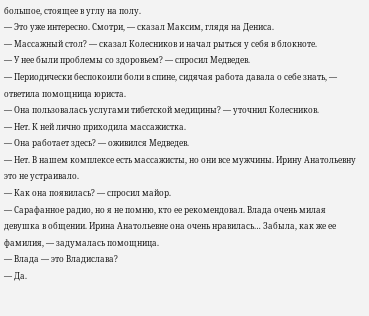большое, стоящее в углу на полу.
— Это уже интересно. Смотри, — сказал Максим, глядя на Дениса.
— Массажный стол? — сказал Колесников и начал рыться у себя в блокноте.
— У нее были проблемы со здоровьем? — спросил Медведев.
— Периодически беспокоили боли в спине, сидячая работа давала о себе знать, — ответила помощница юриста.
— Она пользовалась услугами тибетской медицины? — уточнил Колесников.
— Нет. К ней лично приходила массажистка.
— Она работает здесь? — оживился Медведев.
— Нет. В нашем комплексе есть массажисты, но они все мужчины. Ирину Анатольевну это не устраивало.
— Как она появилась? — спросил майор.
— Сарафанное радио, но я не помню, кто ее рекомендовал. Влада очень милая девушка в общении. Ирина Анатольевне она очень нравилась… Забыла, как же ее фамилия, — задумалась помощница.
— Влада — это Владислава?
— Да.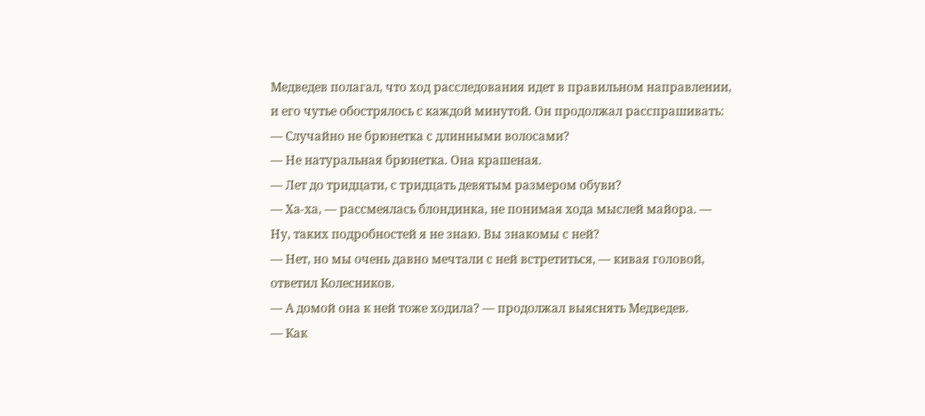Медведев полагал, что ход расследования идет в правильном направлении, и его чутье обострялось с каждой минутой. Он продолжал расспрашивать:
— Случайно не брюнетка с длинными волосами?
— Не натуральная брюнетка. Она крашеная.
— Лет до тридцати, с тридцать девятым размером обуви?
— Ха-ха, — рассмеялась блондинка, не понимая хода мыслей майора. — Ну, таких подробностей я не знаю. Вы знакомы с ней?
— Нет, но мы очень давно мечтали с ней встретиться, — кивая головой, ответил Колесников.
— А домой она к ней тоже ходила? — продолжал выяснять Медведев.
— Как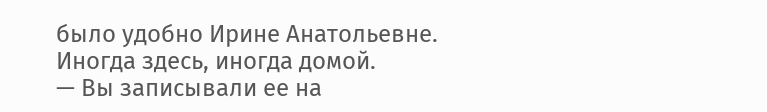было удобно Ирине Анатольевне. Иногда здесь, иногда домой.
— Вы записывали ее на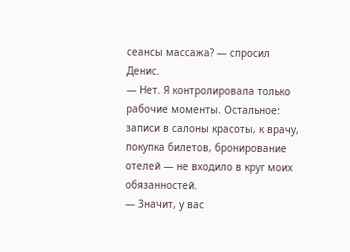сеансы массажа? — спросил Денис.
— Нет. Я контролировала только рабочие моменты. Остальное: записи в салоны красоты, к врачу, покупка билетов, бронирование отелей — не входило в круг моих обязанностей.
— Значит, у вас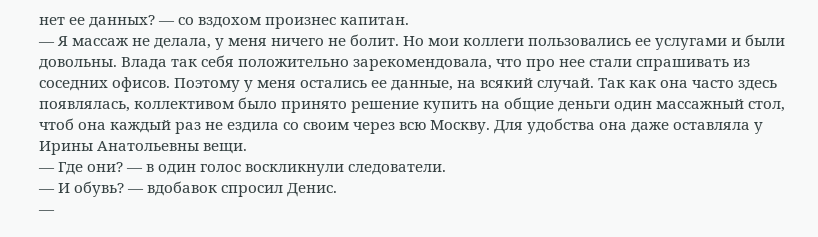нет ее данных? — со вздохом произнес капитан.
— Я массаж не делала, у меня ничего не болит. Но мои коллеги пользовались ее услугами и были довольны. Влада так себя положительно зарекомендовала, что про нее стали спрашивать из соседних офисов. Поэтому у меня остались ее данные, на всякий случай. Так как она часто здесь появлялась, коллективом было принято решение купить на общие деньги один массажный стол, чтоб она каждый раз не ездила со своим через всю Москву. Для удобства она даже оставляла у Ирины Анатольевны вещи.
— Где они? — в один голос воскликнули следователи.
— И обувь? — вдобавок спросил Денис.
—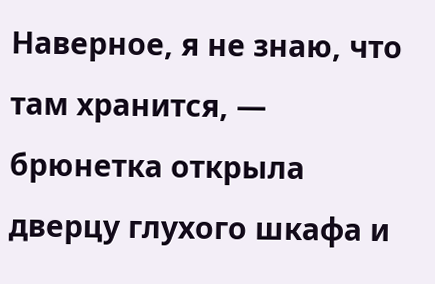Наверное, я не знаю, что там хранится, — брюнетка открыла дверцу глухого шкафа и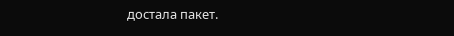достала пакет.